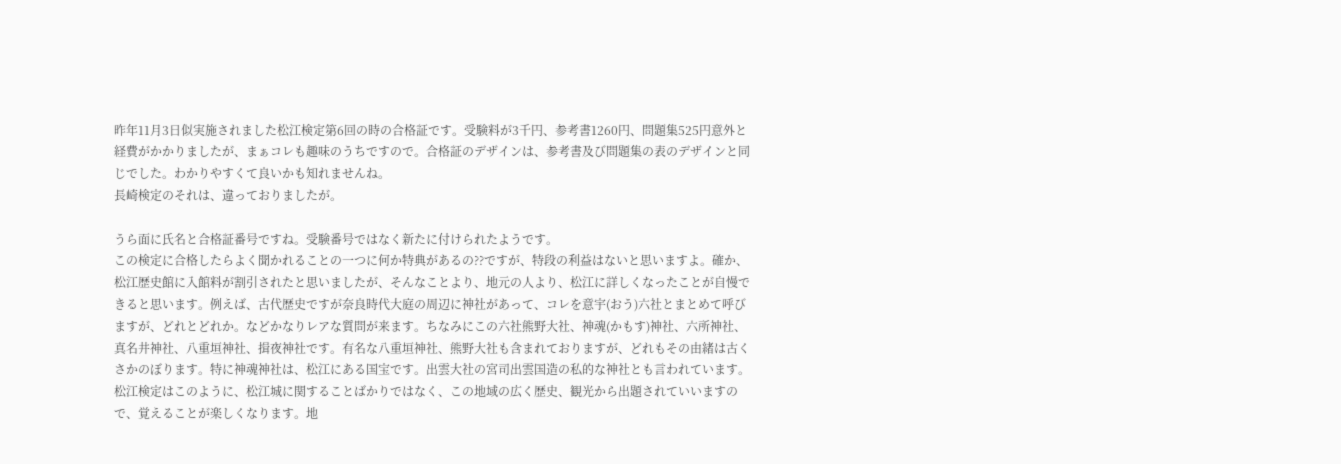昨年11月3日似実施されました松江検定第6回の時の合格証です。受験料が3千円、参考書1260円、問題集525円意外と経費がかかりましたが、まぁコレも趣味のうちですので。合格証のデザインは、参考書及び問題集の表のデザインと同じでした。わかりやすくて良いかも知れませんね。
長崎検定のそれは、違っておりましたが。

うら面に氏名と合格証番号ですね。受験番号ではなく新たに付けられたようです。
この検定に合格したらよく聞かれることの一つに何か特典があるの??ですが、特段の利益はないと思いますよ。確か、松江歴史館に入館料が割引されたと思いましたが、そんなことより、地元の人より、松江に詳しくなったことが自慢できると思います。例えば、古代歴史ですが奈良時代大庭の周辺に神社があって、コレを意宇(おう)六社とまとめて呼びますが、どれとどれか。などかなりレアな質問が来ます。ちなみにこの六社熊野大社、神魂(かもす)神社、六所神社、真名井神社、八重垣神社、揖夜神社です。有名な八重垣神社、熊野大社も含まれておりますが、どれもその由緒は古くさかのぼります。特に神魂神社は、松江にある国宝です。出雲大社の宮司出雲国造の私的な神社とも言われています。
松江検定はこのように、松江城に関することばかりではなく、この地域の広く歴史、観光から出題されていいますので、覚えることが楽しくなります。地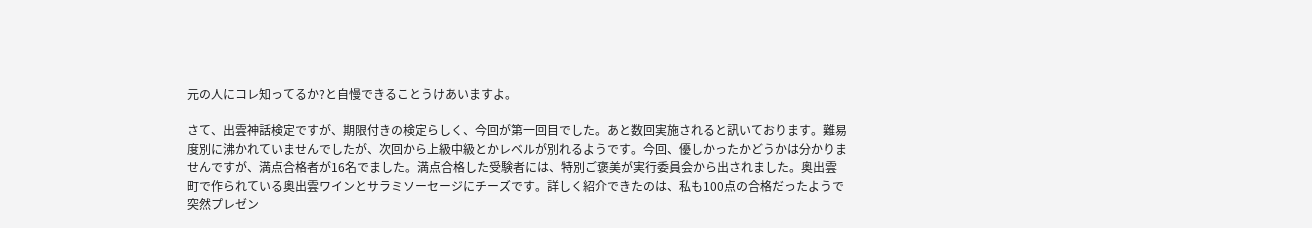元の人にコレ知ってるか?と自慢できることうけあいますよ。

さて、出雲神話検定ですが、期限付きの検定らしく、今回が第一回目でした。あと数回実施されると訊いております。難易度別に沸かれていませんでしたが、次回から上級中級とかレベルが別れるようです。今回、優しかったかどうかは分かりませんですが、満点合格者が16名でました。満点合格した受験者には、特別ご褒美が実行委員会から出されました。奥出雲町で作られている奥出雲ワインとサラミソーセージにチーズです。詳しく紹介できたのは、私も100点の合格だったようで突然プレゼン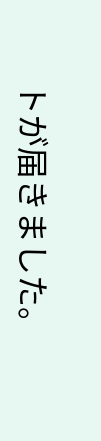トが届きました。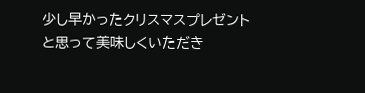少し早かったクリスマスプレゼントと思って美味しくいただき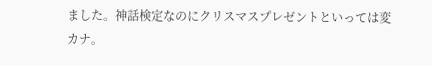ました。神話検定なのにクリスマスプレゼントといっては変カナ。